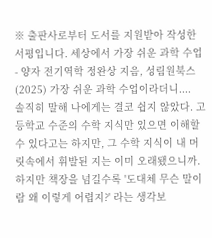※ 출판사로부터 도서를 지원받아 작성한 서평입니다. 세상에서 가장 쉬운 과학 수업 - 양자 전기역학 정완상 지음, 성림원북스 (2025) 가장 쉬운 과학 수업이라더니....
솔직히 말해 나에게는 결코 쉽지 않았다. 고등학교 수준의 수학 지식만 있으면 이해할 수 있다고는 하지만, 그 수학 지식이 내 머릿속에서 휘발된 지는 이미 오래됐으니까.
하지만 책장을 넘길수록 '도대체 무슨 말이람 왜 이렇게 어렵지?' 라는 생각보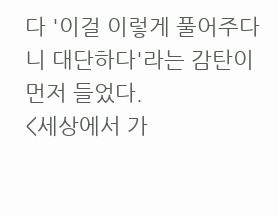다 '이걸 이렇게 풀어주다니 대단하다'라는 감탄이 먼저 들었다.
<세상에서 가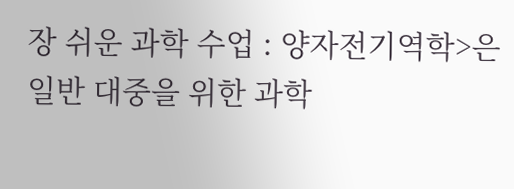장 쉬운 과학 수업 : 양자전기역학>은 일반 대중을 위한 과학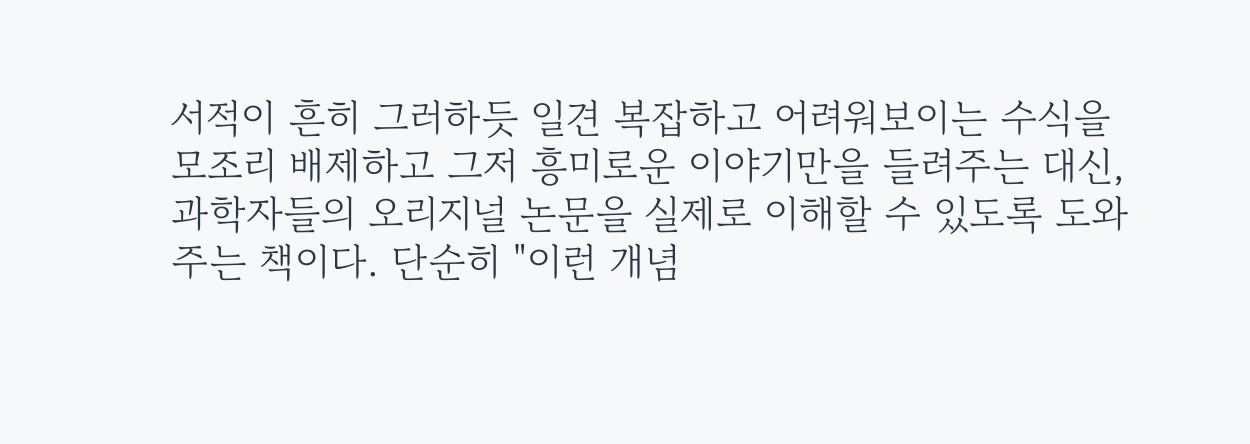서적이 흔히 그러하듯 일견 복잡하고 어려워보이는 수식을 모조리 배제하고 그저 흥미로운 이야기만을 들려주는 대신, 과학자들의 오리지널 논문을 실제로 이해할 수 있도록 도와주는 책이다. 단순히 "이런 개념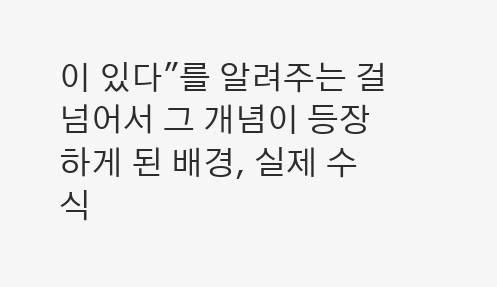이 있다"를 알려주는 걸 넘어서 그 개념이 등장하게 된 배경, 실제 수식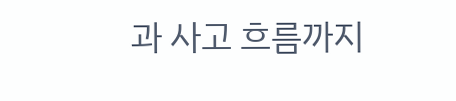과 사고 흐름까지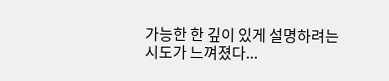가능한 한 깊이 있게 설명하려는 시도가 느껴졌다...